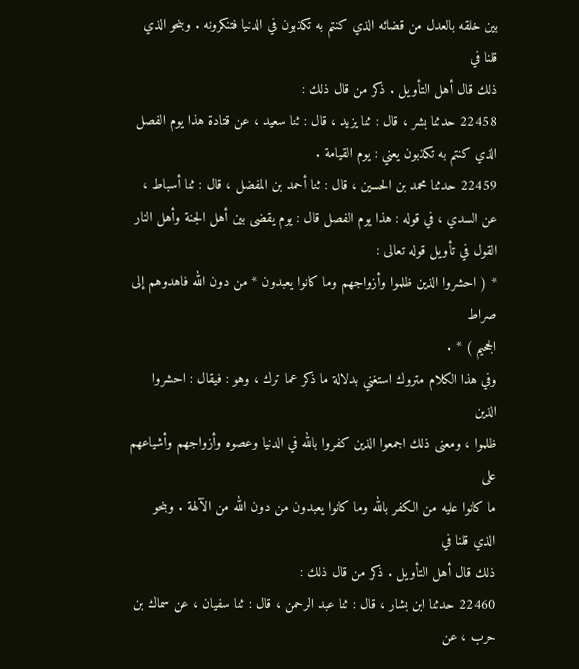بين خلقه بالعدل من قضائه الذي كنتم به تكذبون في الدنيا فتنكرونه . وبنحو الذي قلنا في
ذلك قال أهل التأويل . ذكر من قال ذلك :
22458 حدثنا بشر ، قال : ثنا يزيد ، قال : ثنا سعيد ، عن قتادة هذا يوم الفصل
الذي كنتم به تكذبون يعني : يوم القيامة .
22459 حدثنا محمد بن الحسين ، قال : ثنا أحمد بن المفضل ، قال : ثنا أسباط ،
عن السدي ، في قوله : هذا يوم الفصل قال : يوم يقضى بين أهل الجنة وأهل النار
القول في تأويل قوله تعالى :
* ( احشروا الذين ظلموا وأزواجهم وما كانوا يعبدون * من دون الله فاهدوهم إلى صراط
الجحيم ) * .
وفي هذا الكلام متروك استغني بدلالة ما ذكر عما ترك ، وهو : فيقال : احشروا الذين
ظلموا ، ومعنى ذلك اجمعوا الذين كفروا بالله في الدنيا وعصوه وأزواجهم وأشياعهم على
ما كانوا عليه من الكفر بالله وما كانوا يعبدون من دون الله من الآلهة . وبنحو الذي قلنا في
ذلك قال أهل التأويل . ذكر من قال ذلك :
22460 حدثنا ابن بشار ، قال : ثنا عبد الرحمن ، قال : ثنا سفيان ، عن سماك بن
حرب ، عن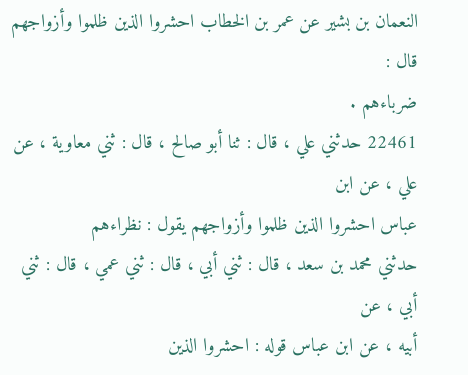النعمان بن بشير عن عمر بن الخطاب احشروا الذين ظلموا وأزواجهم قال :
ضرباءهم .
22461 حدثني علي ، قال : ثنا أبو صالح ، قال : ثني معاوية ، عن علي ، عن ابن
عباس احشروا الذين ظلموا وأزواجهم يقول : نظراءهم
حدثني محمد بن سعد ، قال : ثني أبي ، قال : ثني عمي ، قال : ثني أبي ، عن
أبيه ، عن ابن عباس قوله : احشروا الذين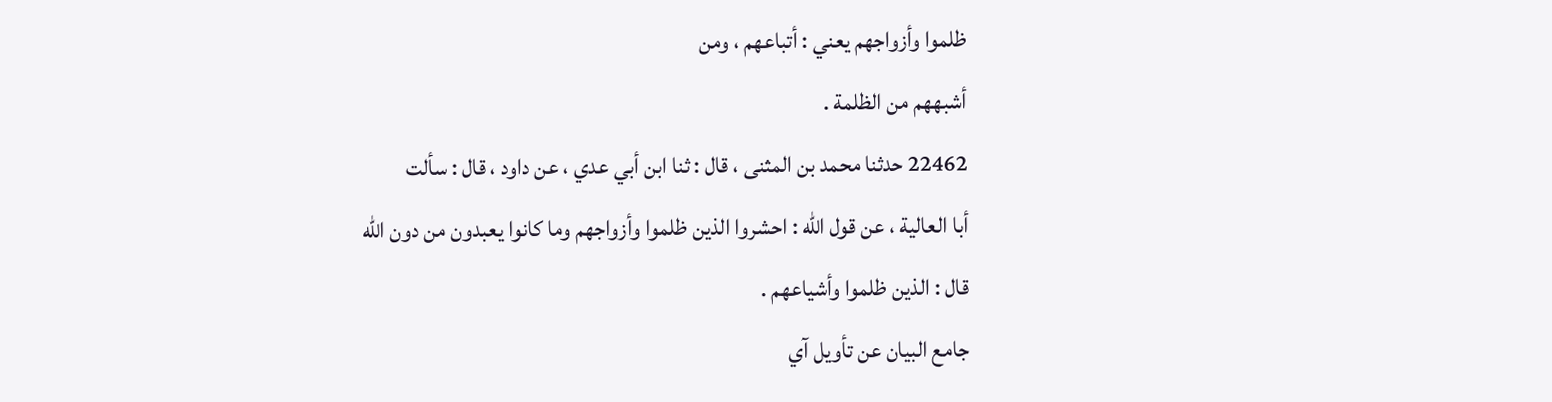ظلموا وأزواجهم يعني : أتباعهم ، ومن
أشبههم من الظلمة .
22462 حدثنا محمد بن المثنى ، قال : ثنا ابن أبي عدي ، عن داود ، قال : سألت
أبا العالية ، عن قول الله : احشروا الذين ظلموا وأزواجهم وما كانوا يعبدون من دون الله
قال : الذين ظلموا وأشياعهم .
جامع البيان عن تأويل آي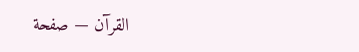القرآن — صفحة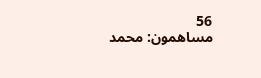56
مساهمون: محمد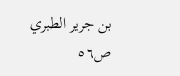بن جرير الطبري
ص٥٦